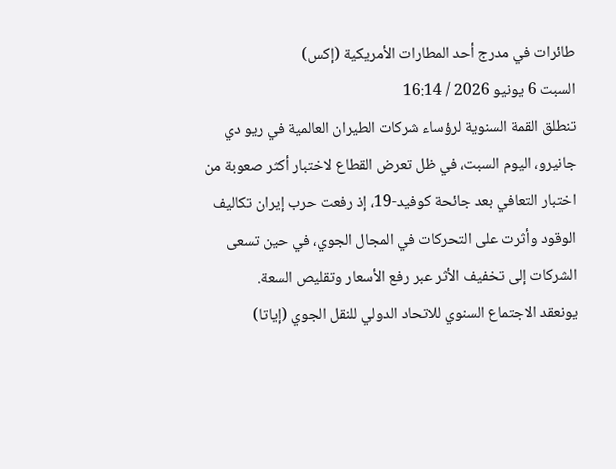طائرات في مدرج أحد المطارات الأمريكية (إكس)
السبت 6 يونيو 2026 / 16:14
تنطلق القمة السنوية لرؤساء شركات الطيران العالمية في ريو دي جانيرو، اليوم السبت، في ظل تعرض القطاع لاختبار أكثر صعوبة من اختبار التعافي بعد جائحة كوفيد-19، إذ رفعت حرب إيران تكاليف الوقود وأثرت على التحركات في المجال الجوي، في حين تسعى الشركات إلى تخفيف الأثر عبر رفع الأسعار وتقليص السعة.
يونعقد الاجتماع السنوي للاتحاد الدولي للنقل الجوي (إياتا)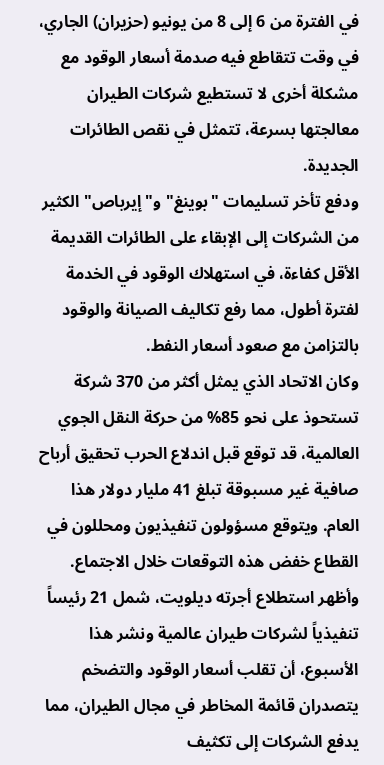في الفترة من 6 إلى 8 من يونيو (حزيران) الجاري، في وقت تتقاطع فيه صدمة أسعار الوقود مع مشكلة أخرى لا تستطيع شركات الطيران معالجتها بسرعة، تتمثل في نقص الطائرات الجديدة.
ودفع تأخر تسليمات "بوينغ" و"إيرباص" الكثير من الشركات إلى الإبقاء على الطائرات القديمة الأقل كفاءة، في استهلاك الوقود في الخدمة لفترة أطول، مما رفع تكاليف الصيانة والوقود بالتزامن مع صعود أسعار النفط.
وكان الاتحاد الذي يمثل أكثر من 370 شركة تستحوذ على نحو 85% من حركة النقل الجوي العالمية، قد توقع قبل اندلاع الحرب تحقيق أرباح صافية غير مسبوقة تبلغ 41 مليار دولار هذا العام. ويتوقع مسؤولون تنفيذيون ومحللون في القطاع خفض هذه التوقعات خلال الاجتماع.
وأظهر استطلاع أجرته ديلويت، شمل 21 رئيساً تنفيذياً لشركات طيران عالمية ونشر هذا الأسبوع، أن تقلب أسعار الوقود والتضخم يتصدران قائمة المخاطر في مجال الطيران، مما يدفع الشركات إلى تكثيف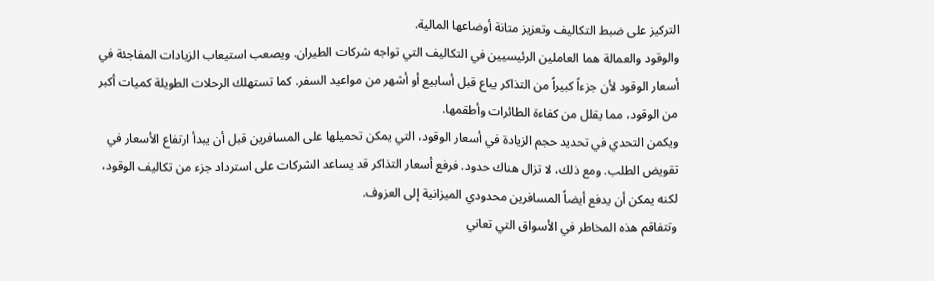التركيز على ضبط التكاليف وتعزيز متانة أوضاعها المالية.
والوقود والعمالة هما العاملين الرئيسيين في التكاليف التي تواجه شركات الطيران. ويصعب استيعاب الزيادات المفاجئة في أسعار الوقود لأن جزءاً كبيراً من التذاكر يباع قبل أسابيع أو أشهر من مواعيد السفر. كما تستهلك الرحلات الطويلة كميات أكبر من الوقود، مما يقلل من كفاءة الطائرات وأطقمها.
ويكمن التحدي في تحديد حجم الزيادة في أسعار الوقود، التي يمكن تحميلها على المسافرين قبل أن يبدأ ارتفاع الأسعار في تقويض الطلب. ومع ذلك، لا تزال هناك حدود. فرفع أسعار التذاكر قد يساعد الشركات على استرداد جزء من تكاليف الوقود، لكنه يمكن أن يدفع أيضاً المسافرين محدودي الميزانية إلى العزوف.
وتتفاقم هذه المخاطر في الأسواق التي تعاني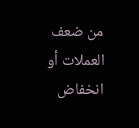من ضعف العملات أو انخفاض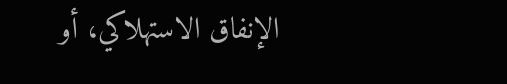الإنفاق الاستهلاكي، أو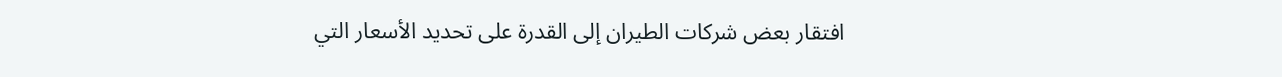افتقار بعض شركات الطيران إلى القدرة على تحديد الأسعار التي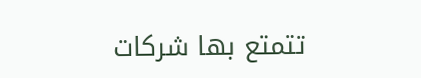تتمتع بها شركات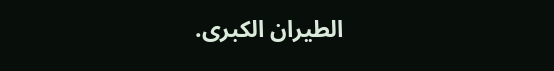الطيران الكبرى.